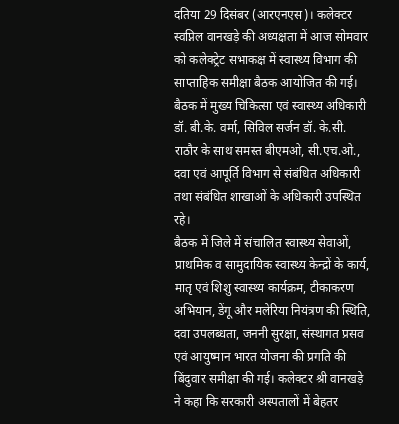दतिया 29 दिसंबर (आरएनएस)। कलेक्टर स्वप्निल वानखड़े की अध्यक्षता में आज सोमवार को कलेक्ट्रेट सभाकक्ष में स्वास्थ्य विभाग की साप्ताहिक समीक्षा बैठक आयोजित की गई। बैठक में मुख्य चिकित्सा एवं स्वास्थ्य अधिकारी डॉ. बी.के. वर्मा, सिविल सर्जन डॉ. के.सी. राठौर के साथ समस्त बीएमओ, सी.एच.ओ., दवा एवं आपूर्ति विभाग से संबंधित अधिकारी तथा संबंधित शाखाओं के अधिकारी उपस्थित रहे।
बैठक में जिले में संचालित स्वास्थ्य सेवाओं, प्राथमिक व सामुदायिक स्वास्थ्य केन्द्रों के कार्य, मातृ एवं शिशु स्वास्थ्य कार्यक्रम, टीकाकरण अभियान, डेंगू और मलेरिया नियंत्रण की स्थिति, दवा उपलब्धता, जननी सुरक्षा, संस्थागत प्रसव एवं आयुष्मान भारत योजना की प्रगति की बिंदुवार समीक्षा की गई। कलेक्टर श्री वानखड़े ने कहा कि सरकारी अस्पतालों में बेहतर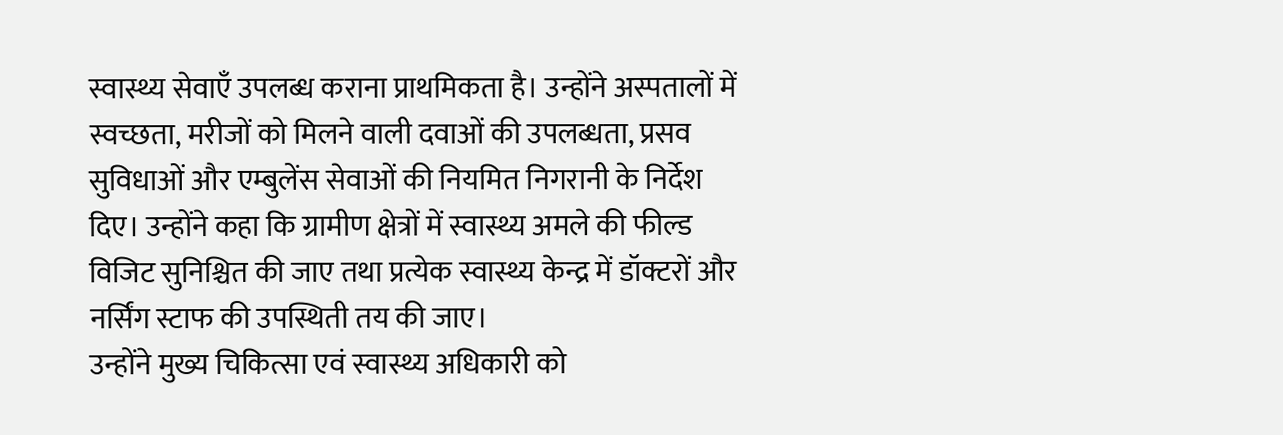स्वास्थ्य सेवाएँ उपलब्ध कराना प्राथमिकता है। उन्होंने अस्पतालों में स्वच्छता, मरीजों को मिलने वाली दवाओं की उपलब्धता, प्रसव सुविधाओं और एम्बुलेंस सेवाओं की नियमित निगरानी के निर्देश दिए। उन्होंने कहा कि ग्रामीण क्षेत्रों में स्वास्थ्य अमले की फील्ड विजिट सुनिश्चित की जाए तथा प्रत्येक स्वास्थ्य केन्द्र में डॉक्टरों और नर्सिंग स्टाफ की उपस्थिती तय की जाए।
उन्होंने मुख्य चिकित्सा एवं स्वास्थ्य अधिकारी को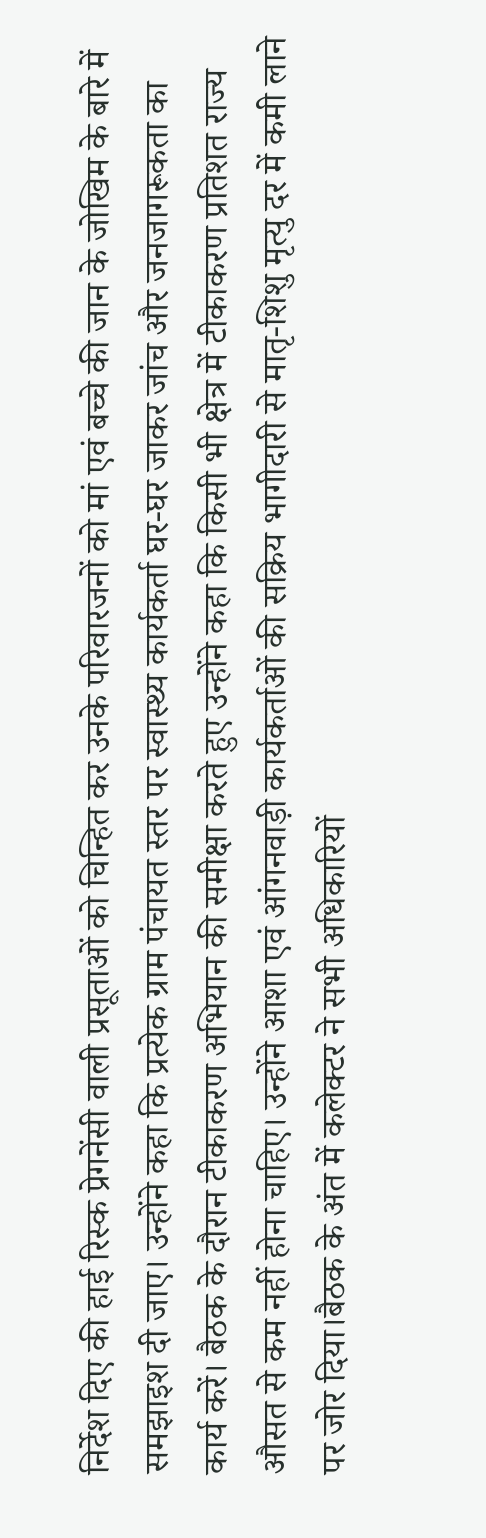निर्देश दिए की हाई रिस्क प्रेगनेंसी वाली प्रसूताओं को चिन्हित कर उनके परिवारजनों को मां एवं बच्चे की जान के जोखिम के बारे में समझाइश दी जाए। उन्होंने कहा कि प्रत्येक ग्राम पंचायत स्तर पर स्वास्थ्य कार्यकर्ता घर-घर जाकर जांच और जनजागरूकता का कार्य करें। बैठक के दौरान टीकाकरण अभियान की समीक्षा करते हुए उन्होंने कहा कि किसी भी क्षेत्र में टीकाकरण प्रतिशत राज्य औसत से कम नहीं होना चाहिए। उन्होंने आशा एवं आंगनवाड़ी कार्यकर्ताओं की सक्रिय भागीदारी से मातृ-शिशु मृत्यु दर में कमी लाने पर जोर दिया।बैठक के अंत में कलेक्टर ने सभी अधिकारियों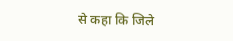से कहा कि जिले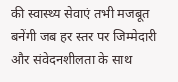की स्वास्थ्य सेवाएं तभी मजबूत बनेंगी जब हर स्तर पर जिम्मेदारी और संवेदनशीलता के साथ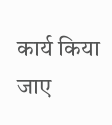कार्य किया जाए